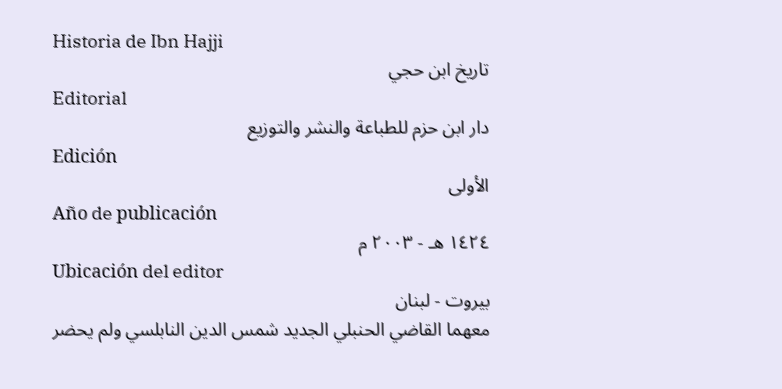Historia de Ibn Hajji
تاريخ ابن حجي
Editorial
دار ابن حزم للطباعة والنشر والتوزيع
Edición
الأولى
Año de publicación
١٤٢٤ هـ - ٢٠٠٣ م
Ubicación del editor
بيروت - لبنان
معهما القاضي الحنبلي الجديد شمس الدين النابلسي ولم يحضر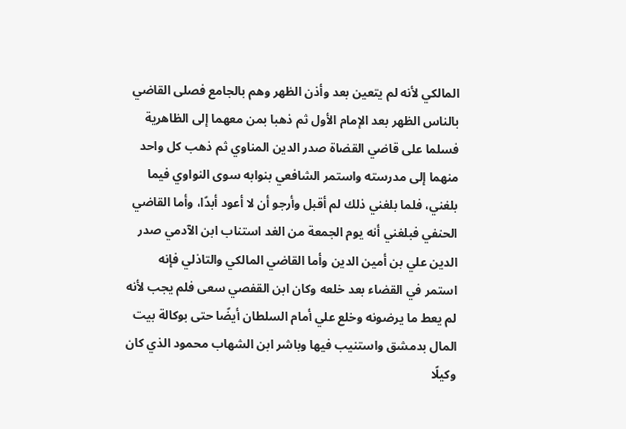المالكي لأنه لم يتعين بعد وأذن الظهر وهم بالجامع فصلى القاضي بالناس الظهر بعد الإمام الأول ثم ذهبا بمن معهما إلى الظاهرية فسلما على قاضي القضاة صدر الدين المناوي ثم ذهب كل واحد منهما إلى مدرسته واستمر الشافعي بنوابه سوى النواوي فيما بلغني، فلما بلغني ذلك لم أقبل وأرجو أن لا أعود أبدًا، وأما القاضي الحنفي فبلغني أنه يوم الجمعة من الغد استناب ابن الآدمي صدر الدين علي بن أمين الدين وأما القاضي المالكي والتاذلي فإنه استمر في القضاء بعد خلعه وكان ابن القفصي سعى فلم يجب لأنه لم يعط ما يرضونه وخلع علي أمام السلطان أيضًا حتى بوكالة بيت المال بدمشق واستنيب فيها وباشر ابن الشهاب محمود الذي كان وكيلًا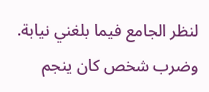لنظر الجامع فيما بلغني نيابة.
وضرب شخص كان ينجم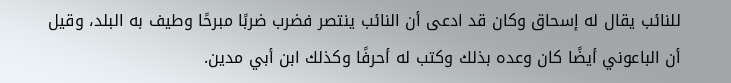للنائب يقال له إسحاق وكان قد ادعى أن النائب ينتصر فضرب ضربًا مبرحًا وطيف به البلد، وقيل أن الباعوني أيضًا كان وعده بذلك وكتب له أحرفًا وكذلك ابن أبي مدين.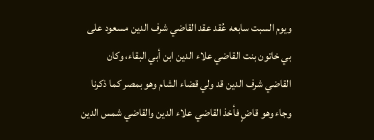ويوم السبت سابعه عُقد عقد القاضي شرف الدين مسعود على بي خاتون بنت القاضي علاء الدين ابن أبي البقاء، وكان القاضي شرف الدين قد ولي قضاء الشام وهو بمصر كما ذكرنا وجاء وهو قاضٍ فأخذ القاضي علاء الدين والقاضي شمس الدين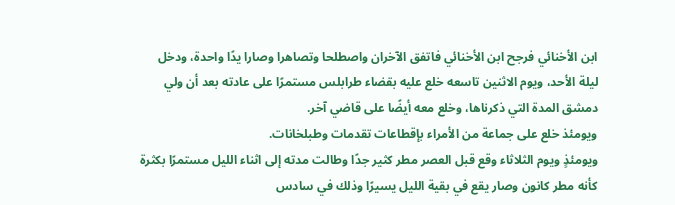ابن الأخنائي فرجح ابن الأخنائي فاتفق الآخران واصطلحا وتصاهرا وصارا يدًا واحدة، ودخل ليلة الأحد، ويوم الاثنين تاسعه خلع عليه بقضاء طرابلس مستمرًا على عادته بعد أن ولي دمشق المدة التي ذكرناها، وخلع معه أيضًا على قاضي آخر.
ويومئذ خلع على جماعة من الأمراء بإقطاعات تقدمات وطبلخانات.
ويومئذٍ ويوم الثلاثاء وقع قبل العصر مطر كثير جدًا وطالت مدته إلى اثناء الليل مستمرًا بكثرة كأنه مطر كانون وصار يقع في بقية الليل يسيرًا وذلك في سادس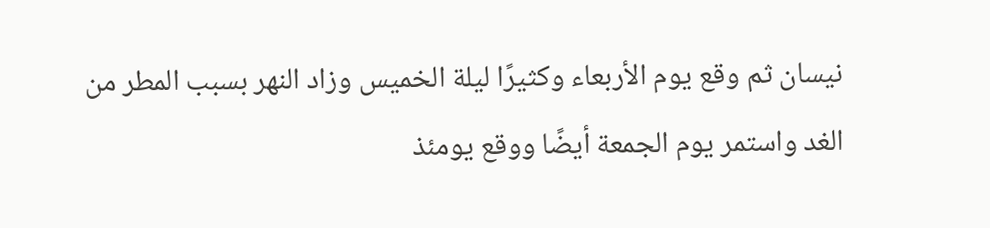نيسان ثم وقع يوم الأربعاء وكثيرًا ليلة الخميس وزاد النهر بسبب المطر من الغد واستمر يوم الجمعة أيضًا ووقع يومئذ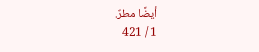أيضًا مطرٌ.
1 / 421